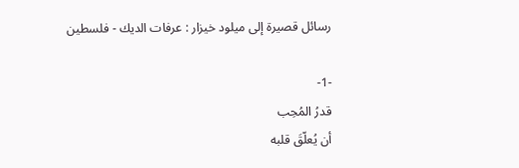رسائل قصيرة إلى ميلود خيزار : عرفات الديك - فلسطين

-1-
قدرُ المُحِب
أن يُعلّقَ قلبه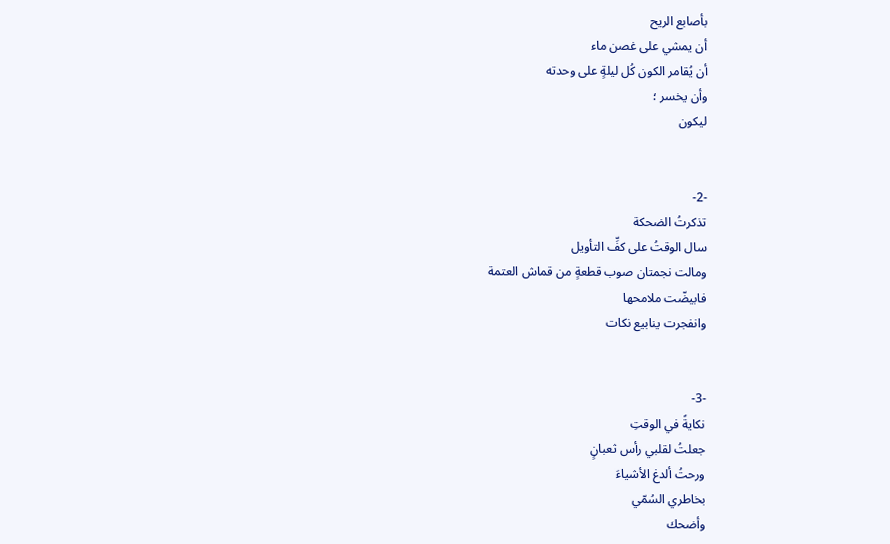بأصابع الريح
أن يمشي على غصن ماء
أن يُقامر الكون كُل ليلةٍ على وحدته
وأن يخسر ؛
ليكون


-2-
تذكرتُ الضحكة
سال الوقتُ على كفِّ التأويل
ومالت نجمتان صوب قطعةٍ من قماش العتمة
فابيضّت ملامحها
وانفجرت ينابيع نكات


-3-
نكايةً في الوقتِ
جعلتُ لقلبي رأس ثعبانٍ
ورحتُ ألدغ الأشياءَ
بخاطري السُمّي
وأضحك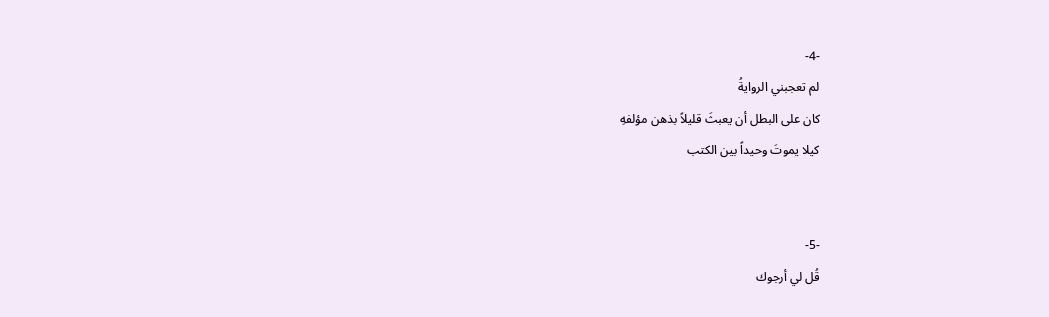-4-
لم تعجبني الروايةُ
كان على البطل أن يعبثَ قليلاً بذهن مؤلفهِ
كيلا يموتَ وحيداً بين الكتب


-5-
قُل لي أرجوك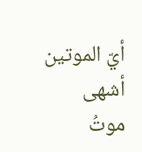أيّ الموتين أشهى
موتُ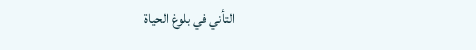التأني في بلوغ الحياة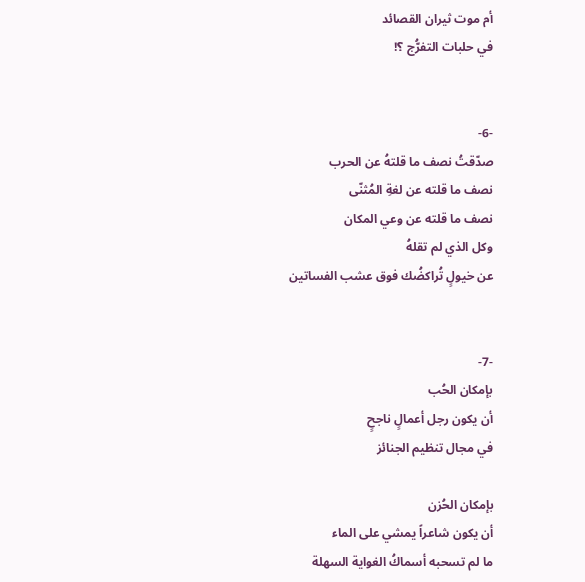أم موت ثيران القصائد
في حلبات التفرُّج ؟!


-6-
صدّقتُ نصف ما قلتهُ عن الحرب
نصف ما قلته عن لغةِ المُثنّى
نصف ما قلته عن وعي المكان
وكل الذي لم تقلهُ
عن خيولٍ تُراكضُك فوق عشب الفساتين


-7-
بإمكان الحُب
أن يكون رجل أعمالٍ ناجحٍ
في مجال تنظيم الجنائز

بإمكان الحُزن
أن يكون شاعراً يمشي على الماء
ما لم تسحبه أسماكُ الغواية السهلة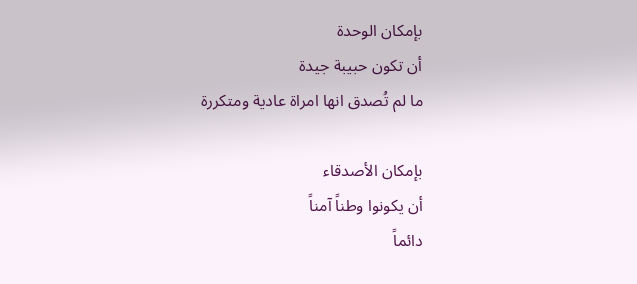بإمكان الوحدة
أن تكون حبيبة جيدة
ما لم تُصدق انها امراة عادية ومتكررة

بإمكان الأصدقاء
أن يكونوا وطناً آمناً
دائماً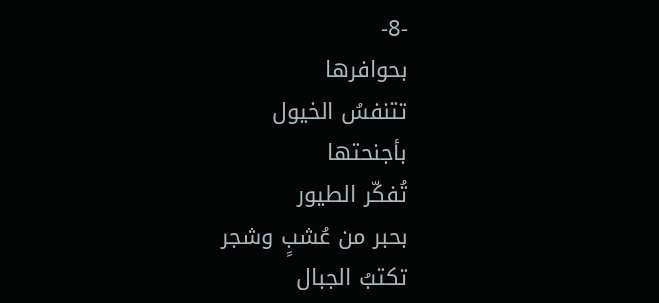-8-
بحوافرها
تتنفسُ الخيول
بأجنحتها
تُفكّر الطيور
بحبر من عُشبٍ وشجر
تكتبُ الجبال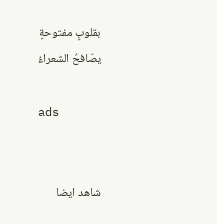بقلوبٍ مفتوحةٍ
يصّافحُ الشعراءُ

ads


شاهد ايضا